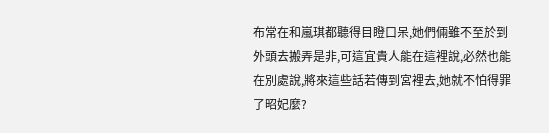布常在和嵐琪都聽得目瞪口呆,她們倆雖不至於到外頭去搬弄是非,可這宜貴人能在這裡說,必然也能在別處說,將來這些話若傳到宮裡去,她就不怕得罪了昭妃麼?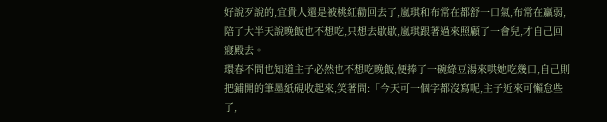好說歹說的,宜貴人還是被桃紅勸回去了,嵐琪和布常在都舒一口氣,布常在羸弱,陪了大半天說晚飯也不想吃,只想去歇歇,嵐琪跟著過來照顧了一會兒,才自己回寢殿去。
環春不問也知道主子必然也不想吃晚飯,便捧了一碗綠豆湯來哄她吃幾口,自己則把鋪開的筆墨紙硯收起來,笑著問:「今天可一個字都沒寫呢,主子近來可懶怠些了,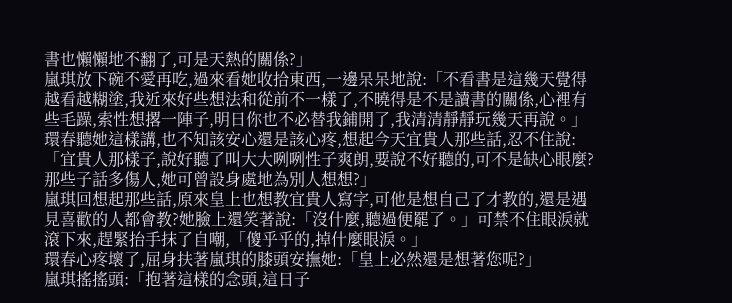書也懶懶地不翻了,可是天熱的關係?」
嵐琪放下碗不愛再吃,過來看她收拾東西,一邊呆呆地說:「不看書是這幾天覺得越看越糊塗,我近來好些想法和從前不一樣了,不曉得是不是讀書的關係,心裡有些毛躁,索性想撂一陣子,明日你也不必替我鋪開了,我清清靜靜玩幾天再說。」
環春聽她這樣講,也不知該安心還是該心疼,想起今天宜貴人那些話,忍不住說:「宜貴人那樣子,說好聽了叫大大咧咧性子爽朗,要說不好聽的,可不是缺心眼麼?那些子話多傷人,她可曾設身處地為別人想想?」
嵐琪回想起那些話,原來皇上也想教宜貴人寫字,可他是想自己了才教的,還是遇見喜歡的人都會教?她臉上還笑著說:「沒什麼,聽過便罷了。」可禁不住眼淚就滾下來,趕緊抬手抹了自嘲,「傻乎乎的,掉什麼眼淚。」
環春心疼壞了,屈身扶著嵐琪的膝頭安撫她:「皇上必然還是想著您呢?」
嵐琪搖搖頭:「抱著這樣的念頭,這日子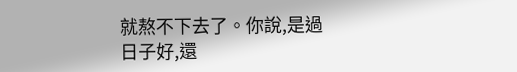就熬不下去了。你說,是過日子好,還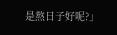是熬日子好呢?」